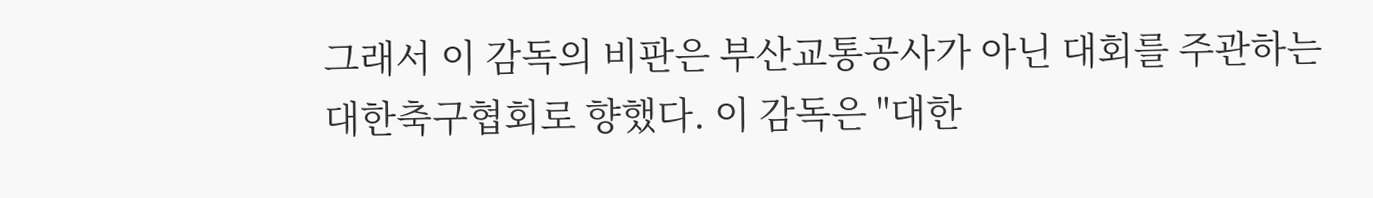그래서 이 감독의 비판은 부산교통공사가 아닌 대회를 주관하는 대한축구협회로 향했다. 이 감독은 "대한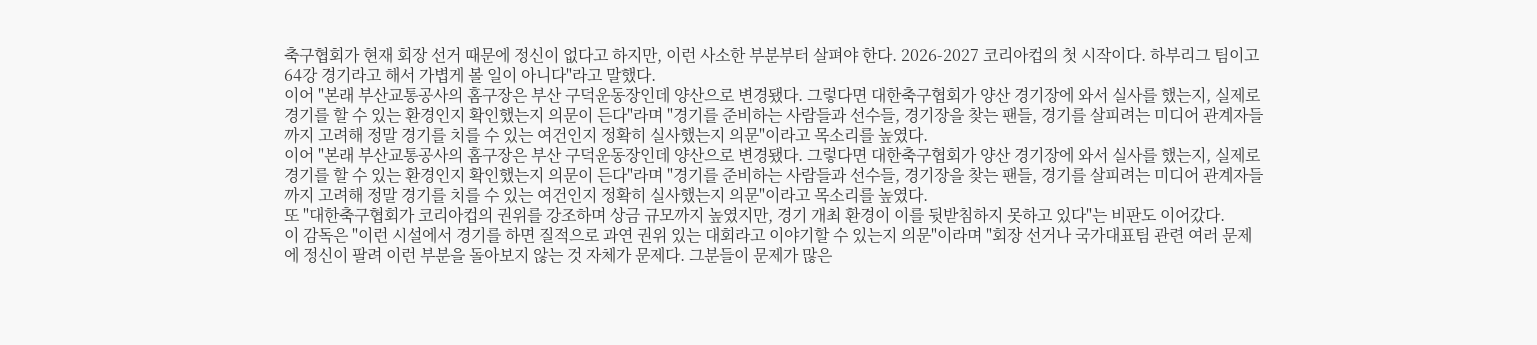축구협회가 현재 회장 선거 때문에 정신이 없다고 하지만, 이런 사소한 부분부터 살펴야 한다. 2026-2027 코리아컵의 첫 시작이다. 하부리그 팀이고 64강 경기라고 해서 가볍게 볼 일이 아니다"라고 말했다.
이어 "본래 부산교통공사의 홈구장은 부산 구덕운동장인데 양산으로 변경됐다. 그렇다면 대한축구협회가 양산 경기장에 와서 실사를 했는지, 실제로 경기를 할 수 있는 환경인지 확인했는지 의문이 든다"라며 "경기를 준비하는 사람들과 선수들, 경기장을 찾는 팬들, 경기를 살피려는 미디어 관계자들까지 고려해 정말 경기를 치를 수 있는 여건인지 정확히 실사했는지 의문"이라고 목소리를 높였다.
이어 "본래 부산교통공사의 홈구장은 부산 구덕운동장인데 양산으로 변경됐다. 그렇다면 대한축구협회가 양산 경기장에 와서 실사를 했는지, 실제로 경기를 할 수 있는 환경인지 확인했는지 의문이 든다"라며 "경기를 준비하는 사람들과 선수들, 경기장을 찾는 팬들, 경기를 살피려는 미디어 관계자들까지 고려해 정말 경기를 치를 수 있는 여건인지 정확히 실사했는지 의문"이라고 목소리를 높였다.
또 "대한축구협회가 코리아컵의 권위를 강조하며 상금 규모까지 높였지만, 경기 개최 환경이 이를 뒷받침하지 못하고 있다"는 비판도 이어갔다.
이 감독은 "이런 시설에서 경기를 하면 질적으로 과연 권위 있는 대회라고 이야기할 수 있는지 의문"이라며 "회장 선거나 국가대표팀 관련 여러 문제에 정신이 팔려 이런 부분을 돌아보지 않는 것 자체가 문제다. 그분들이 문제가 많은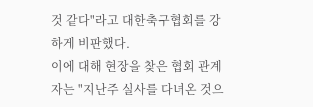것 같다"라고 대한축구협회를 강하게 비판했다.
이에 대해 현장을 찾은 협회 관계자는 "지난주 실사를 다녀온 것으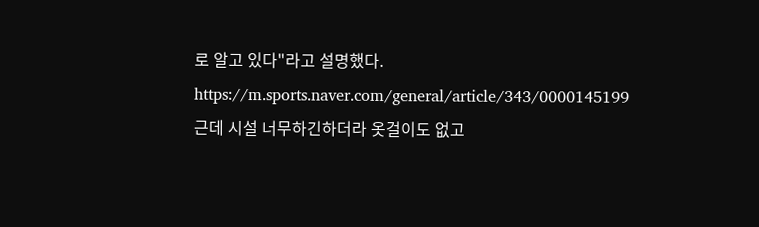로 알고 있다"라고 설명했다.
https://m.sports.naver.com/general/article/343/0000145199
근데 시설 너무하긴하더라 옷걸이도 없고